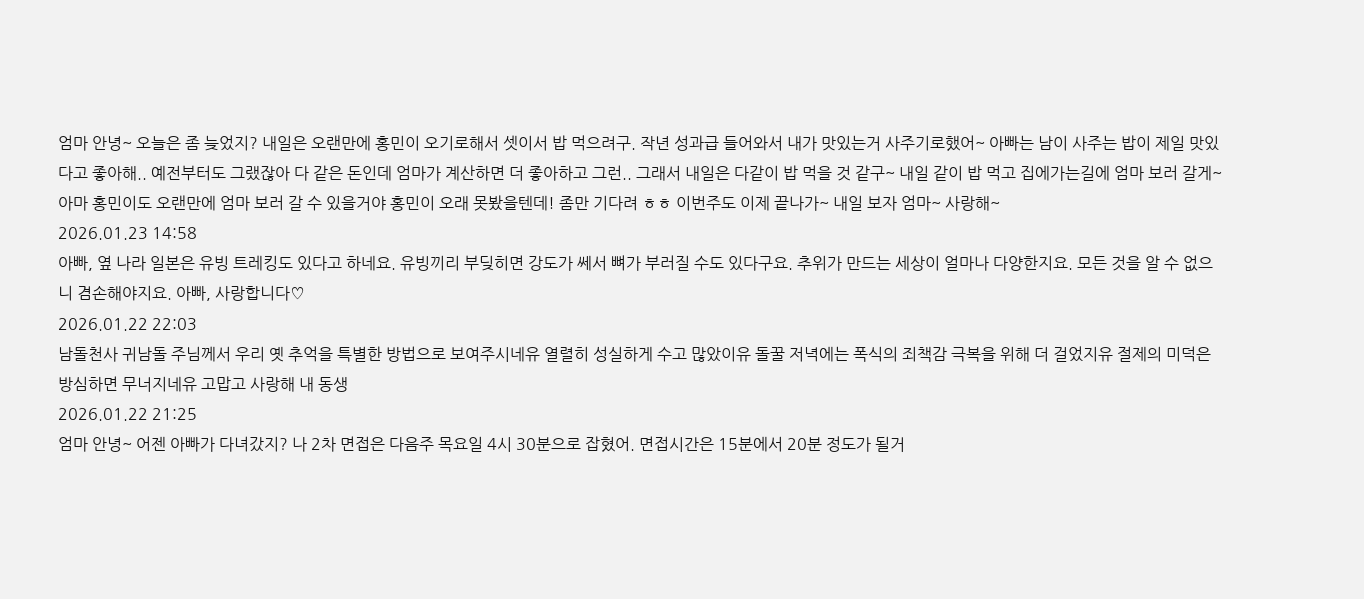엄마 안녕~ 오늘은 좀 늦었지? 내일은 오랜만에 홍민이 오기로해서 셋이서 밥 먹으려구. 작년 성과급 들어와서 내가 맛있는거 사주기로했어~ 아빠는 남이 사주는 밥이 제일 맛있다고 좋아해.. 예전부터도 그랬잖아 다 같은 돈인데 엄마가 계산하면 더 좋아하고 그런.. 그래서 내일은 다같이 밥 먹을 것 같구~ 내일 같이 밥 먹고 집에가는길에 엄마 보러 갈게~ 아마 홍민이도 오랜만에 엄마 보러 갈 수 있을거야 홍민이 오래 못봤을텐데! 좀만 기다려 ㅎㅎ 이번주도 이제 끝나가~ 내일 보자 엄마~ 사랑해~
2026.01.23 14:58
아빠, 옆 나라 일본은 유빙 트레킹도 있다고 하네요. 유빙끼리 부딪히면 강도가 쎄서 뼈가 부러질 수도 있다구요. 추위가 만드는 세상이 얼마나 다양한지요. 모든 것을 알 수 없으니 겸손해야지요. 아빠, 사랑합니다♡
2026.01.22 22:03
남돌천사 귀남돌 주님께서 우리 옛 추억을 특별한 방법으로 보여주시네유 열렬히 성실하게 수고 많았이유 돌꿀 저녁에는 폭식의 죄책감 극복을 위해 더 걸었지유 절제의 미덕은 방심하면 무너지네유 고맙고 사랑해 내 동생
2026.01.22 21:25
엄마 안녕~ 어젠 아빠가 다녀갔지? 나 2차 면접은 다음주 목요일 4시 30분으로 잡혔어. 면접시간은 15분에서 20분 정도가 될거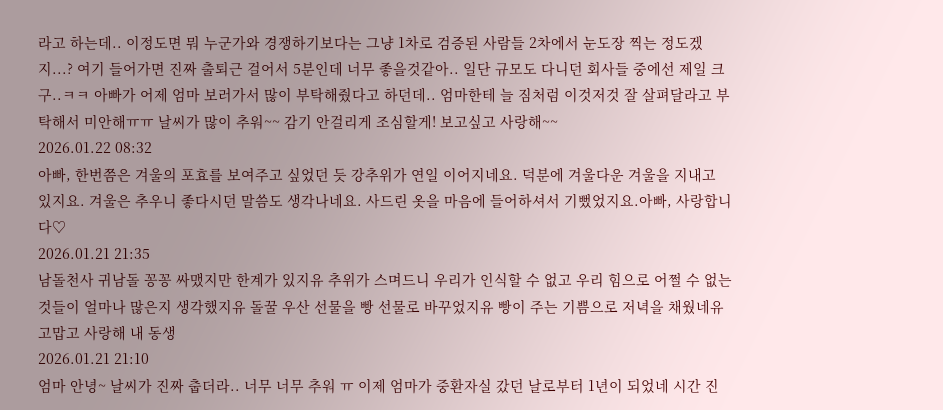라고 하는데.. 이정도면 뭐 누군가와 경쟁하기보다는 그냥 1차로 검증된 사람들 2차에서 눈도장 찍는 정도겠지...? 여기 들어가면 진짜 출퇴근 걸어서 5분인데 너무 좋을것같아.. 일단 규모도 다니던 회사들 중에선 제일 크구..ㅋㅋ 아빠가 어제 엄마 보러가서 많이 부탁해줬다고 하던데.. 엄마한테 늘 짐처럼 이것저것 잘 살펴달라고 부탁해서 미안해ㅠㅠ 날씨가 많이 추워~~ 감기 안걸리게 조심할게! 보고싶고 사랑해~~
2026.01.22 08:32
아빠, 한번쯤은 겨울의 포효를 보여주고 싶었던 듯 강추위가 연일 이어지네요. 덕분에 겨울다운 겨울을 지내고 있지요. 겨울은 추우니 좋다시던 말씀도 생각나네요. 사드린 옷을 마음에 들어하셔서 기뻤었지요.아빠, 사랑합니다♡
2026.01.21 21:35
남돌천사 귀남돌 꽁꽁 싸맸지만 한계가 있지유 추위가 스며드니 우리가 인식할 수 없고 우리 힘으로 어쩔 수 없는 것들이 얼마나 많은지 생각했지유 돌꿀 우산 선물을 빵 선물로 바꾸었지유 빵이 주는 기쁨으로 저녁을 채웠네유 고맙고 사랑해 내 동생
2026.01.21 21:10
엄마 안녕~ 날씨가 진짜 춥더라.. 너무 너무 추워 ㅠ 이제 엄마가 중환자실 갔던 날로부터 1년이 되었네 시간 진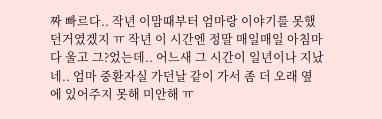짜 빠르다.. 작년 이맘때부터 엄마랑 이야기를 못했던거였겠지 ㅠ 작년 이 시간엔 정말 매일매일 아침마다 울고 그?었는데.. 어느새 그 시간이 일년이나 지났네.. 엄마 중환자실 가던날 같이 가서 좀 더 오래 옆에 있어주지 못해 미안해 ㅠ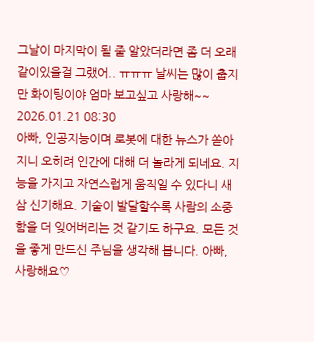그날이 마지막이 될 줄 알았더라면 좀 더 오래 같이있을걸 그랬어.. ㅠㅠㅠ 날씨는 많이 춥지만 화이팅이야 엄마 보고싶고 사랑해~~
2026.01.21 08:30
아빠, 인공지능이며 로봇에 대한 뉴스가 쏟아지니 오히려 인간에 대해 더 놀라게 되네요. 지능을 가지고 자연스럽게 움직일 수 있다니 새삼 신기해요. 기술이 발달할수록 사람의 소중함을 더 잊어버리는 것 같기도 하구요. 모든 것을 좋게 만드신 주님을 생각해 봅니다. 아빠, 사랑해요♡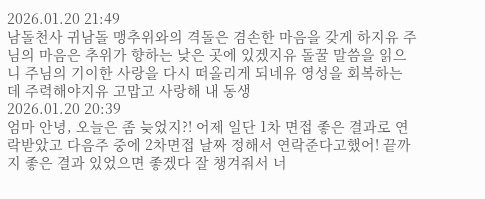2026.01.20 21:49
남돌천사 귀남돌 맹추위와의 격돌은 겸손한 마음을 갖게 하지유 주님의 마음은 추위가 향하는 낮은 곳에 있겠지유 돌꿀 말씀을 읽으니 주님의 기이한 사랑을 다시 떠올리게 되네유 영성을 회복하는 데 주력해야지유 고맙고 사랑해 내 동생
2026.01.20 20:39
엄마 안녕, 오늘은 좀 늦었지?! 어제 일단 1차 면접 좋은 결과로 연락받았고 다음주 중에 2차면접 날짜 정해서 연락준다고했어! 끝까지 좋은 결과 있었으면 좋겠다 잘 챙겨줘서 너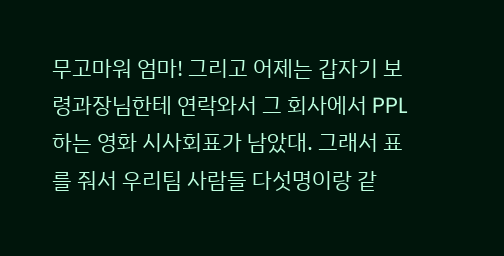무고마워 엄마! 그리고 어제는 갑자기 보령과장님한테 연락와서 그 회사에서 PPL하는 영화 시사회표가 남았대. 그래서 표를 줘서 우리팀 사람들 다섯명이랑 같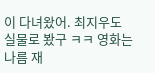이 다녀왔어. 최지우도 실물로 봤구 ㅋㅋ 영화는 나름 재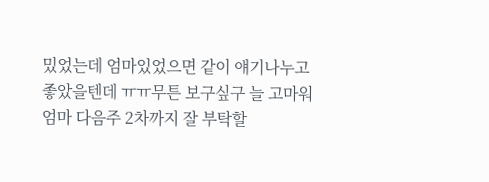밌었는데 엄마있었으면 같이 얘기나누고 좋았을텐데 ㅠㅠ무튼 보구싶구 늘 고마워 엄마 다음주 2차까지 잘 부탁할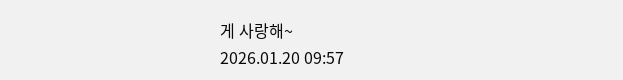게 사랑해~
2026.01.20 09:57